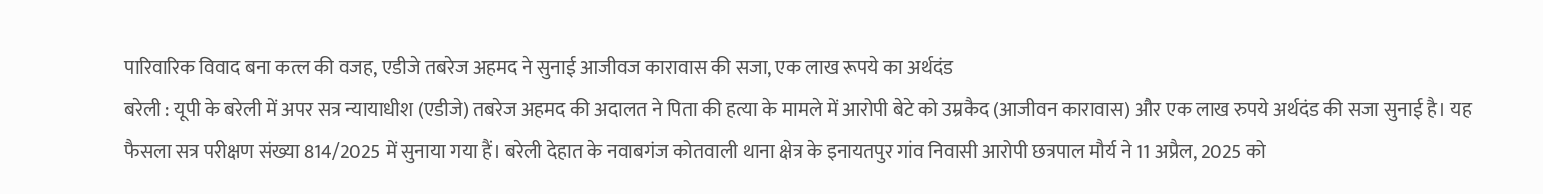पारिवारिक विवाद बना कत्ल की वजह, एडीजे तबरेज अहमद ने सुनाई आजीवज कारावास की सजा, एक लाख रूपये का अर्थदंड
बरेली : यूपी के बरेली में अपर सत्र न्यायाधीश (एडीजे) तबरेज अहमद की अदालत ने पिता की हत्या के मामले में आरोपी बेटे को उम्रकैद (आजीवन कारावास) और एक लाख रुपये अर्थदंड की सजा सुनाई है। यह फैसला सत्र परीक्षण संख्या 814/2025 में सुनाया गया हैं। बरेली देहात के नवाबगंज कोतवाली थाना क्षेत्र के इनायतपुर गांव निवासी आरोपी छत्रपाल मौर्य ने 11 अप्रैल, 2025 को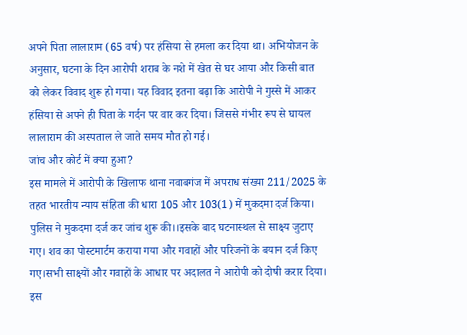अपने पिता लालाराम (65 वर्ष) पर हंसिया से हमला कर दिया था। अभियोजन के अनुसार, घटना के दिन आरोपी शराब के नशे में खेत से घर आया और किसी बात को लेकर विवाद शुरू हो गया। यह विवाद इतना बढ़ा कि आरोपी ने गुस्से में आकर हंसिया से अपने ही पिता के गर्दन पर वार कर दिया। जिससे गंभीर रूप से घायल लालाराम की अस्पताल ले जाते समय मौत हो गई।
जांच और कोर्ट में क्या हुआ?
इस मामले में आरोपी के खिलाफ थाना नवाबगंज में अपराध संख्या 211/2025 के तहत भारतीय न्याय संहिता की धारा 105 और 103(1) में मुकदमा दर्ज किया। पुलिस ने मुकदमा दर्ज कर जांच शुरू की।।इसके बाद घटनास्थल से साक्ष्य जुटाए गए। शव का पोस्टमार्टम कराया गया और गवाहों और परिजनों के बयान दर्ज किए गए।सभी साक्ष्यों और गवाहों के आधार पर अदालत ने आरोपी को दोषी करार दिया। इस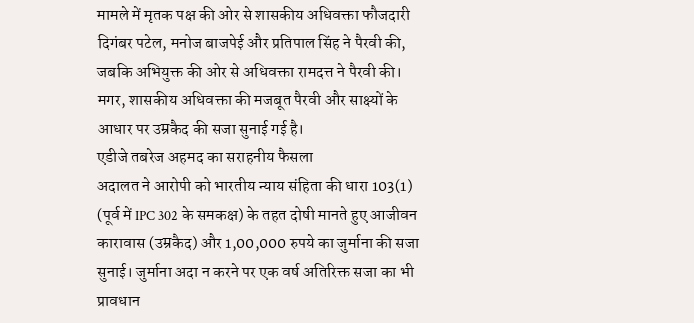मामले में मृतक पक्ष की ओर से शासकीय अधिवक्ता फौजदारी दिगंबर पटेल, मनोज बाजपेई और प्रतिपाल सिंह ने पैरवी की, जबकि अभियुक्त की ओर से अधिवक्ता रामदत्त ने पैरवी की। मगर, शासकीय अधिवक्ता की मजबूत पैरवी और साक्ष्यों के आधार पर उम्रकैद की सजा सुनाई गई है।
एडीजे तबरेज अहमद का सराहनीय फैसला
अदालत ने आरोपी को भारतीय न्याय संहिता की धारा 103(1) (पूर्व में IPC 302 के समकक्ष) के तहत दोषी मानते हुए आजीवन कारावास (उम्रकैद) और 1,00,000 रुपये का जुर्माना की सजा सुनाई। जुर्माना अदा न करने पर एक वर्ष अतिरिक्त सजा का भी प्रावधान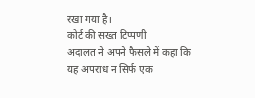रखा गया है।
कोर्ट की सख्त टिप्पणी
अदालत ने अपने फैसले में कहा कि यह अपराध न सिर्फ एक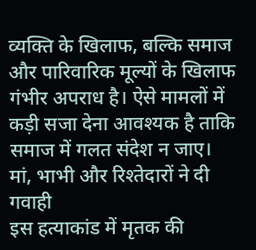व्यक्ति के खिलाफ, बल्कि समाज और पारिवारिक मूल्यों के खिलाफ गंभीर अपराध है। ऐसे मामलों में कड़ी सजा देना आवश्यक है ताकि समाज में गलत संदेश न जाए।
मां, भाभी और रिश्तेदारों ने दी गवाही
इस हत्याकांड में मृतक की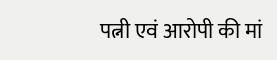पत्नी एवं आरोपी की मां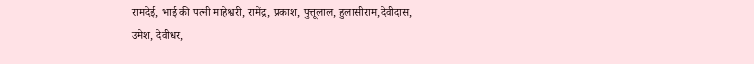रामदेई, भाई की पत्नी माहेश्वरी, रामेंद्र, प्रकाश, पुत्तूलाल, हुलासीराम,देवीदास, उमेश, देवीधर,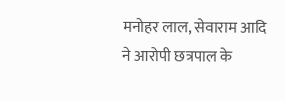मनोहर लाल, सेवाराम आदि ने आरोपी छत्रपाल के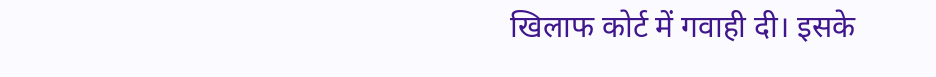खिलाफ कोर्ट में गवाही दी। इसके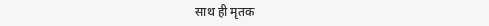साथ ही मृतक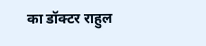का डॉक्टर राहुल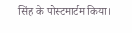सिंह के पोस्टमार्टम किया।